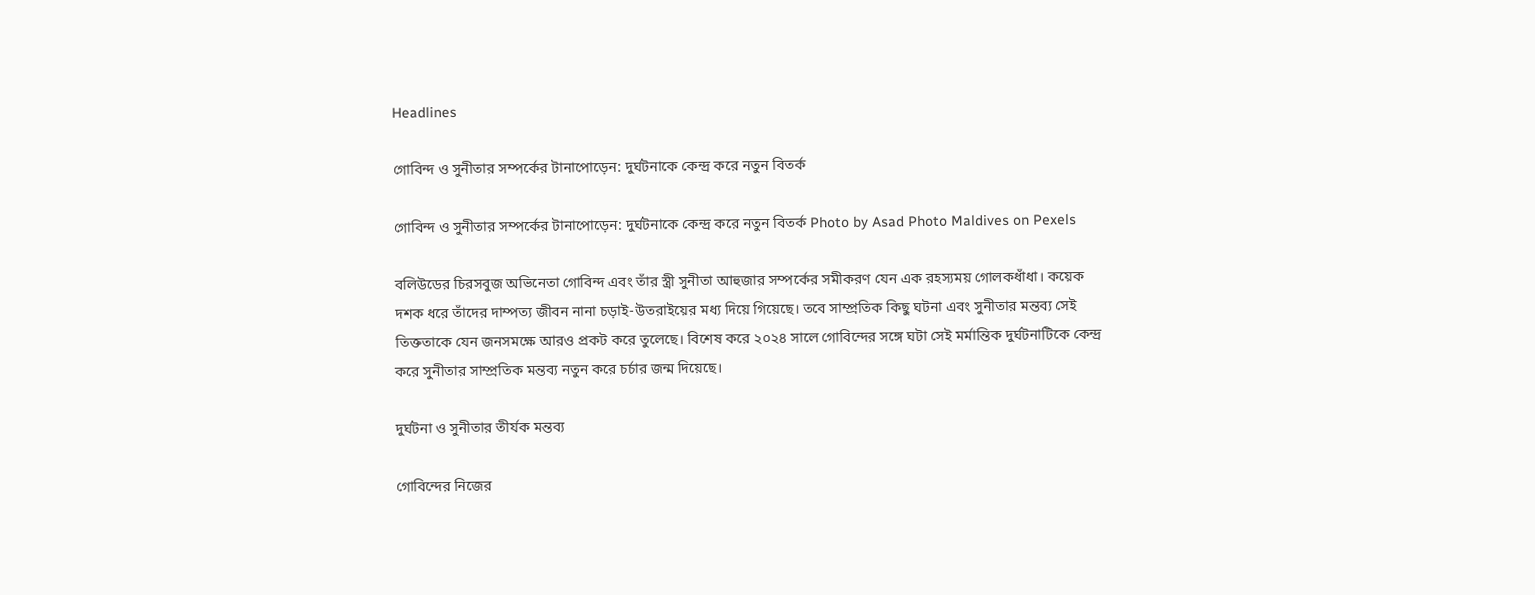Headlines

গোবিন্দ ও সুনীতার সম্পর্কের টানাপোড়েন: দুর্ঘটনাকে কেন্দ্র করে নতুন বিতর্ক

গোবিন্দ ও সুনীতার সম্পর্কের টানাপোড়েন: দুর্ঘটনাকে কেন্দ্র করে নতুন বিতর্ক Photo by Asad Photo Maldives on Pexels

বলিউডের চিরসবুজ অভিনেতা গোবিন্দ এবং তাঁর স্ত্রী সুনীতা আহুজার সম্পর্কের সমীকরণ যেন এক রহস্যময় গোলকধাঁধা। কয়েক দশক ধরে তাঁদের দাম্পত্য জীবন নানা চড়াই-উতরাইয়ের মধ্য দিয়ে গিয়েছে। তবে সাম্প্রতিক কিছু ঘটনা এবং সুনীতার মন্তব্য সেই তিক্ততাকে যেন জনসমক্ষে আরও প্রকট করে তুলেছে। বিশেষ করে ২০২৪ সালে গোবিন্দের সঙ্গে ঘটা সেই মর্মান্তিক দুর্ঘটনাটিকে কেন্দ্র করে সুনীতার সাম্প্রতিক মন্তব্য নতুন করে চর্চার জন্ম দিয়েছে।

দুর্ঘটনা ও সুনীতার তীর্যক মন্তব্য

গোবিন্দের নিজের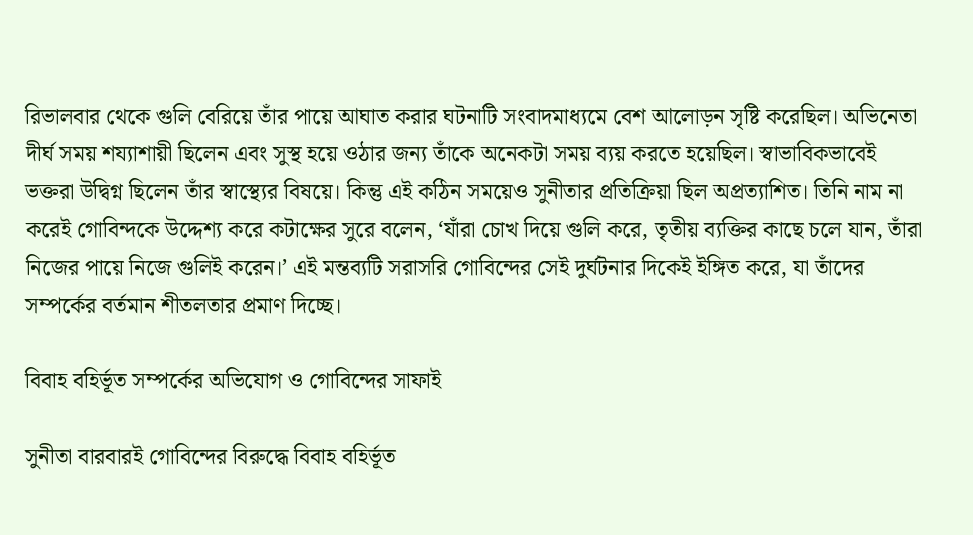রিভালবার থেকে গুলি বেরিয়ে তাঁর পায়ে আঘাত করার ঘটনাটি সংবাদমাধ্যমে বেশ আলোড়ন সৃষ্টি করেছিল। অভিনেতা দীর্ঘ সময় শয্যাশায়ী ছিলেন এবং সুস্থ হয়ে ওঠার জন্য তাঁকে অনেকটা সময় ব্যয় করতে হয়েছিল। স্বাভাবিকভাবেই ভক্তরা উদ্বিগ্ন ছিলেন তাঁর স্বাস্থ্যের বিষয়ে। কিন্তু এই কঠিন সময়েও সুনীতার প্রতিক্রিয়া ছিল অপ্রত্যাশিত। তিনি নাম না করেই গোবিন্দকে উদ্দেশ্য করে কটাক্ষের সুরে বলেন, ‘যাঁরা চোখ দিয়ে গুলি করে, তৃতীয় ব্যক্তির কাছে চলে যান, তাঁরা নিজের পায়ে নিজে গুলিই করেন।’ এই মন্তব্যটি সরাসরি গোবিন্দের সেই দুর্ঘটনার দিকেই ইঙ্গিত করে, যা তাঁদের সম্পর্কের বর্তমান শীতলতার প্রমাণ দিচ্ছে।

বিবাহ বহির্ভূত সম্পর্কের অভিযোগ ও গোবিন্দের সাফাই

সুনীতা বারবারই গোবিন্দের বিরুদ্ধে বিবাহ বহির্ভূত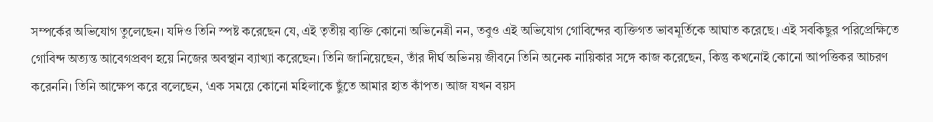সম্পর্কের অভিযোগ তুলেছেন। যদিও তিনি স্পষ্ট করেছেন যে, এই তৃতীয় ব্যক্তি কোনো অভিনেত্রী নন, তবুও এই অভিযোগ গোবিন্দের ব্যক্তিগত ভাবমূর্তিকে আঘাত করেছে। এই সবকিছুর পরিপ্রেক্ষিতে গোবিন্দ অত্যন্ত আবেগপ্রবণ হয়ে নিজের অবস্থান ব্যাখ্যা করেছেন। তিনি জানিয়েছেন, তাঁর দীর্ঘ অভিনয় জীবনে তিনি অনেক নায়িকার সঙ্গে কাজ করেছেন, কিন্তু কখনোই কোনো আপত্তিকর আচরণ করেননি। তিনি আক্ষেপ করে বলেছেন, ‘এক সময়ে কোনো মহিলাকে ছুঁতে আমার হাত কাঁপত। আজ যখন বয়স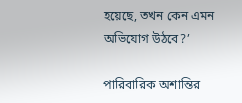হয়েছে, তখন কেন এমন অভিযোগ উঠবে?’

পারিবারিক অশান্তির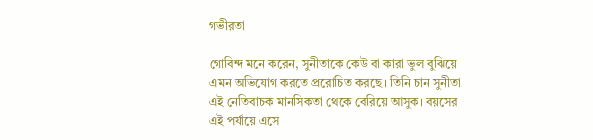গভীরতা

গোবিন্দ মনে করেন, সুনীতাকে কেউ বা কারা ভুল বুঝিয়ে এমন অভিযোগ করতে প্ররোচিত করছে। তিনি চান সুনীতা এই নেতিবাচক মানসিকতা থেকে বেরিয়ে আসুক। বয়সের এই পর্যায়ে এসে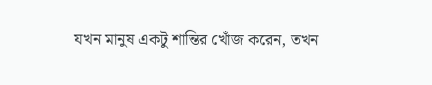যখন মানুষ একটু শান্তির খোঁজ করেন, তখন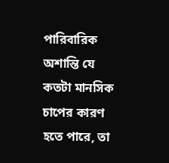পারিবারিক অশান্তি যে কতটা মানসিক চাপের কারণ হতে পারে, তা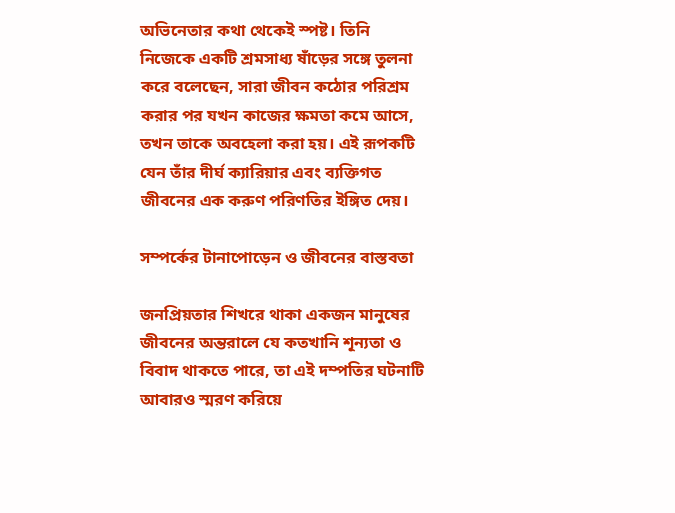অভিনেতার কথা থেকেই স্পষ্ট। তিনি নিজেকে একটি শ্রমসাধ্য ষাঁড়ের সঙ্গে তুলনা করে বলেছেন, সারা জীবন কঠোর পরিশ্রম করার পর যখন কাজের ক্ষমতা কমে আসে, তখন তাকে অবহেলা করা হয়। এই রূপকটি যেন তাঁর দীর্ঘ ক্যারিয়ার এবং ব্যক্তিগত জীবনের এক করুণ পরিণতির ইঙ্গিত দেয়।

সম্পর্কের টানাপোড়েন ও জীবনের বাস্তবতা

জনপ্রিয়তার শিখরে থাকা একজন মানুষের জীবনের অন্তরালে যে কতখানি শূন্যতা ও বিবাদ থাকতে পারে, তা এই দম্পতির ঘটনাটি আবারও স্মরণ করিয়ে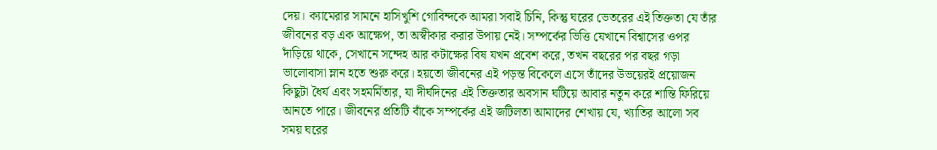দেয়। ক্যামেরার সামনে হাসিখুশি গোবিন্দকে আমরা সবাই চিনি, কিন্তু ঘরের ভেতরের এই তিক্ততা যে তাঁর জীবনের বড় এক আক্ষেপ, তা অস্বীকার করার উপায় নেই। সম্পর্কের ভিত্তি যেখানে বিশ্বাসের ওপর দাঁড়িয়ে থাকে, সেখানে সন্দেহ আর কটাক্ষের বিষ যখন প্রবেশ করে, তখন বছরের পর বছর গড়া ভালোবাসা ম্লান হতে শুরু করে। হয়তো জীবনের এই পড়ন্ত বিকেলে এসে তাঁদের উভয়েরই প্রয়োজন কিছুটা ধৈর্য এবং সহমর্মিতার, যা দীর্ঘদিনের এই তিক্ততার অবসান ঘটিয়ে আবার নতুন করে শান্তি ফিরিয়ে আনতে পারে। জীবনের প্রতিটি বাঁকে সম্পর্কের এই জটিলতা আমাদের শেখায় যে, খ্যাতির আলো সব সময় ঘরের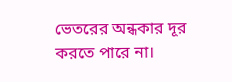ভেতরের অন্ধকার দূর করতে পারে না।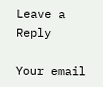Leave a Reply

Your email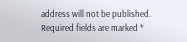address will not be published. Required fields are marked *